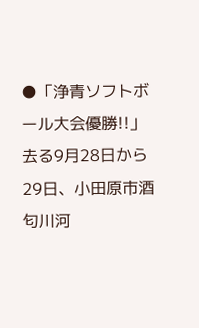●「浄青ソフトボール大会優勝!!」
去る9月28日から29日、小田原市酒匂川河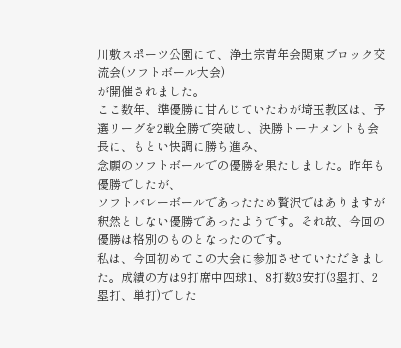川敷スポーツ公園にて、浄土宗青年会関東ブロック交流会(ソフトボール大会)
が開催されました。
ここ数年、準優勝に甘んじていたわが埼玉教区は、予選リーグを2戦全勝で突破し、決勝トーナメントも会長に、もとい快調に勝ち進み、
念願のソフトボールでの優勝を果たしました。昨年も優勝でしたが、
ソフトバレーボールであったため贅沢ではありますが釈然としない優勝であったようです。それ故、今回の優勝は格別のものとなったのです。
私は、今回初めてこの大会に参加させていただきました。成績の方は9打席中四球1、8打数3安打(3塁打、2塁打、単打)でした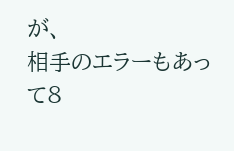が、
相手のエラーもあって8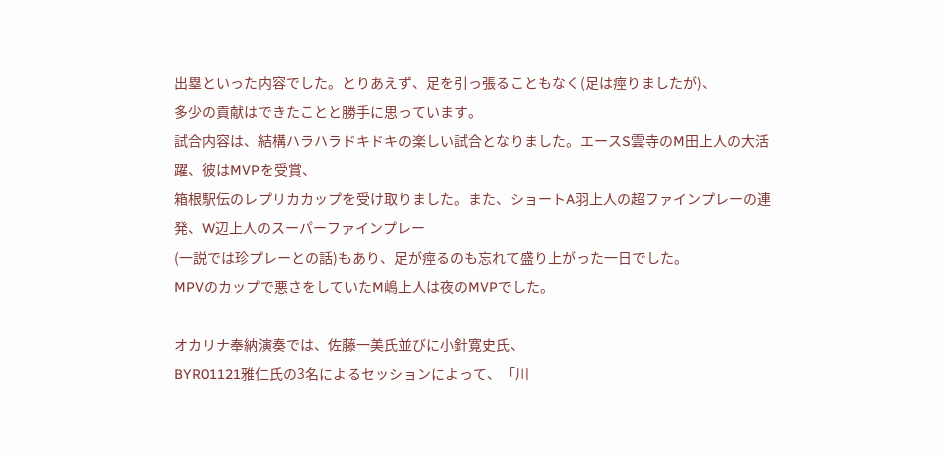出塁といった内容でした。とりあえず、足を引っ張ることもなく(足は痙りましたが)、
多少の貢献はできたことと勝手に思っています。
試合内容は、結構ハラハラドキドキの楽しい試合となりました。エースS雲寺のM田上人の大活躍、彼はMVPを受賞、
箱根駅伝のレプリカカップを受け取りました。また、ショートA羽上人の超ファインプレーの連発、W辺上人のスーパーファインプレー
(一説では珍プレーとの話)もあり、足が痙るのも忘れて盛り上がった一日でした。
MPVのカップで悪さをしていたM嶋上人は夜のMVPでした。

オカリナ奉納演奏では、佐藤一美氏並びに小針寛史氏、
BYR01121雅仁氏の3名によるセッションによって、「川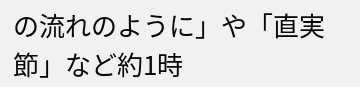の流れのように」や「直実節」など約1時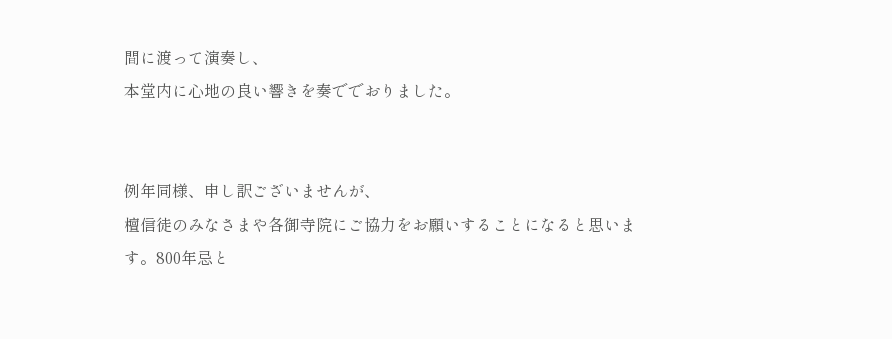間に渡って演奏し、
本堂内に心地の良い響きを奏ででおりました。


例年同様、申し訳ございませんが、
檀信徒のみなさまや各御寺院にご協力をお願いすることになると思います。800年忌と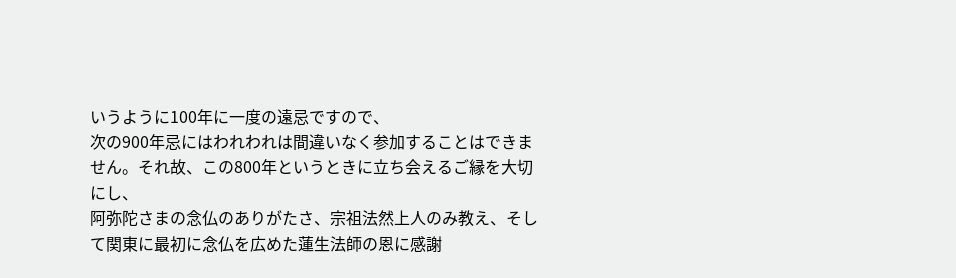いうように100年に一度の遠忌ですので、
次の900年忌にはわれわれは間違いなく参加することはできません。それ故、この800年というときに立ち会えるご縁を大切にし、
阿弥陀さまの念仏のありがたさ、宗祖法然上人のみ教え、そして関東に最初に念仏を広めた蓮生法師の恩に感謝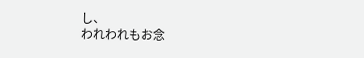し、
われわれもお念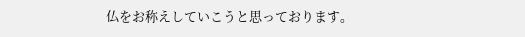仏をお称えしていこうと思っております。